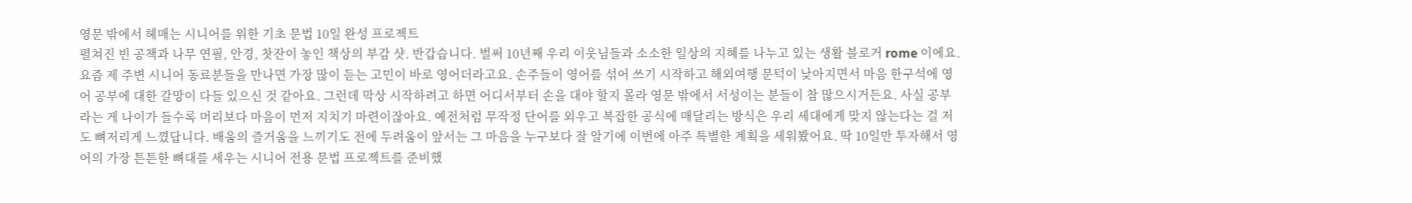영문 밖에서 헤매는 시니어를 위한 기초 문법 10일 완성 프로젝트
펼쳐진 빈 공책과 나무 연필, 안경, 찻잔이 놓인 책상의 부감 샷. 반갑습니다. 벌써 10년째 우리 이웃님들과 소소한 일상의 지혜를 나누고 있는 생활 블로거 rome 이에요. 요즘 제 주변 시니어 동료분들을 만나면 가장 많이 듣는 고민이 바로 영어더라고요. 손주들이 영어를 섞어 쓰기 시작하고 해외여행 문턱이 낮아지면서 마음 한구석에 영어 공부에 대한 갈망이 다들 있으신 것 같아요. 그런데 막상 시작하려고 하면 어디서부터 손을 대야 할지 몰라 영문 밖에서 서성이는 분들이 참 많으시거든요. 사실 공부라는 게 나이가 들수록 머리보다 마음이 먼저 지치기 마련이잖아요. 예전처럼 무작정 단어를 외우고 복잡한 공식에 매달리는 방식은 우리 세대에게 맞지 않는다는 걸 저도 뼈저리게 느꼈답니다. 배움의 즐거움을 느끼기도 전에 두려움이 앞서는 그 마음을 누구보다 잘 알기에 이번에 아주 특별한 계획을 세워봤어요. 딱 10일만 투자해서 영어의 가장 튼튼한 뼈대를 세우는 시니어 전용 문법 프로젝트를 준비했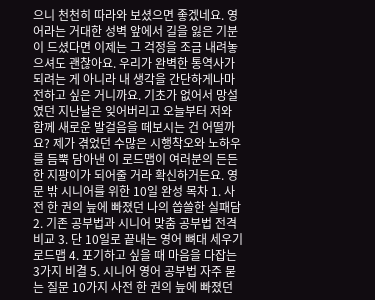으니 천천히 따라와 보셨으면 좋겠네요. 영어라는 거대한 성벽 앞에서 길을 잃은 기분이 드셨다면 이제는 그 걱정을 조금 내려놓으셔도 괜찮아요. 우리가 완벽한 통역사가 되려는 게 아니라 내 생각을 간단하게나마 전하고 싶은 거니까요. 기초가 없어서 망설였던 지난날은 잊어버리고 오늘부터 저와 함께 새로운 발걸음을 떼보시는 건 어떨까요? 제가 겪었던 수많은 시행착오와 노하우를 듬뿍 담아낸 이 로드맵이 여러분의 든든한 지팡이가 되어줄 거라 확신하거든요. 영문 밖 시니어를 위한 10일 완성 목차 1. 사전 한 권의 늪에 빠졌던 나의 씁쓸한 실패담 2. 기존 공부법과 시니어 맞춤 공부법 전격 비교 3. 단 10일로 끝내는 영어 뼈대 세우기 로드맵 4. 포기하고 싶을 때 마음을 다잡는 3가지 비결 5. 시니어 영어 공부법 자주 묻는 질문 10가지 사전 한 권의 늪에 빠졌던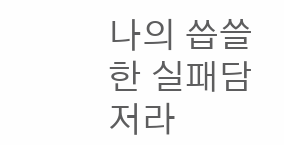나의 씁쓸한 실패담 저라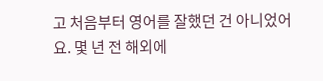고 처음부터 영어를 잘했던 건 아니었어요. 몇 년 전 해외에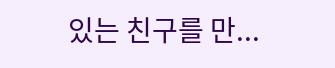있는 친구를 만...